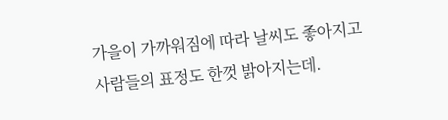가을이 가까워짐에 따라 날씨도 좋아지고
사람들의 표정도 한껏 밝아지는데.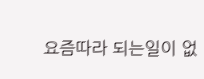요즘따라 되는일이 없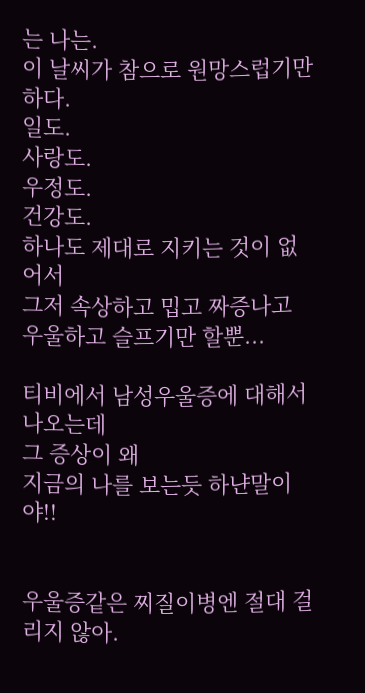는 나는.
이 날씨가 참으로 원망스럽기만 하다.
일도.
사랑도.
우정도.
건강도.
하나도 제대로 지키는 것이 없어서
그저 속상하고 밉고 짜증나고 우울하고 슬프기만 할뿐...

티비에서 남성우울증에 대해서 나오는데
그 증상이 왜
지금의 나를 보는듯 하냔말이야!!


우울증같은 찌질이병엔 절대 걸리지 않아.